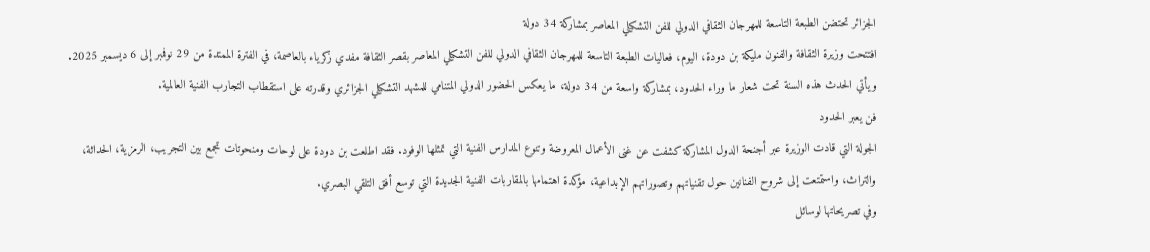الجزائر تحتضن الطبعة التاسعة للمهرجان الثقافي الدولي للفن التشكيلي المعاصر بمشاركة 34 دولة
افتتحت وزيرة الثقافة والفنون مليكة بن دودة، اليوم، فعاليات الطبعة التاسعة للمهرجان الثقافي الدولي للفن التشكيلي المعاصر بقصر الثقافة مفدي زكرياء بالعاصمة، في الفترة الممتدة من 29 نوفمبر إلى 6 ديسمبر 2025. ويأتي الحدث هذه السنة تحت شعار ما وراء الحدود، بمشاركة واسعة من 34 دولة، ما يعكس الحضور الدولي المتنامي للمشهد التشكيلي الجزائري وقدرته على استقطاب التجارب الفنية العالمية.
فن يعبر الحدود
الجولة التي قادت الوزيرة عبر أجنحة الدول المشاركة كشفت عن غنى الأعمال المعروضة وتنوع المدارس الفنية التي تمثلها الوفود. فقد اطلعت بن دودة على لوحات ومنحوتات تجمع بين التجريب، الرمزية، الحداثة، والتراث، واستمتعت إلى شروح الفنانين حول تقنياتهم وتصوراتهم الإبداعية، مؤكدة اهتمامها بالمقاربات الفنية الجديدة التي توسع أفق التلقي البصري.
وفي تصريحاتها لوسائل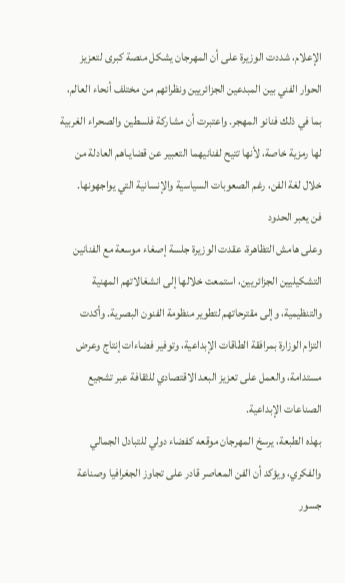الإعلام، شددت الوزيرة على أن المهرجان يشكل منصة كبرى لتعزيز الحوار الفني بين المبدعين الجزائريين ونظرائهم من مختلف أنحاء العالم، بما في ذلك فنانو المهجر. واعتبرت أن مشاركة فلسطين والصحراء الغربية لها رمزية خاصة، لأنها تتيح لفنانيهما التعبير عن قضايـاهم العادلة من خلال لغة الفن، رغم الصعوبات السياسية والإنسانية التي يواجهونها.
فن يعبر الحدود
وعلى هامش التظاهرة، عقدت الوزيرة جلسة إصغاء موسعة مع الفنانين التشكيليين الجزائريين، استمعت خلالها إلى انشغالاتهم المهنية والتنظيمية، وإلى مقترحاتهم لتطوير منظومة الفنون البصرية. وأكدت التزام الوزارة بمرافقة الطاقات الإبداعية، وتوفير فضاءات إنتاج وعرض مستدامة، والعمل على تعزيز البعد الاقتصادي للثقافة عبر تشجيع الصناعات الإبداعية.
بهذه الطبعة، يرسخ المهرجان موقعه كفضاء دولي للتبادل الجمالي والفكري، ويؤكد أن الفن المعاصر قادر على تجاوز الجغرافيا وصناعة جسور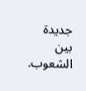جديدة بين الشعوب.